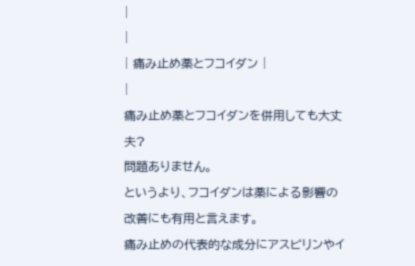|
|
| 痛み止め薬とフコイダン |
|
痛み止め薬とフコイダンを併用しても大丈夫?
問題ありません。
というより、フコイダンは薬による影響の改善にも有用と言えます。
痛み止めの代表的な成分にアスピリンやイ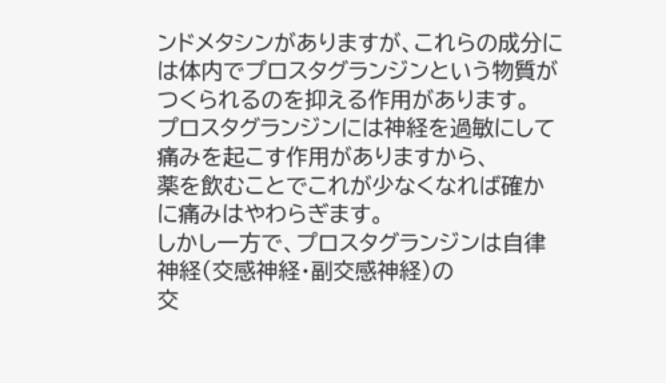ンドメタシンがありますが、これらの成分には体内でプロスタグランジンという物質がつくられるのを抑える作用があります。
プロスタグランジンには神経を過敏にして痛みを起こす作用がありますから、
薬を飲むことでこれが少なくなれば確かに痛みはやわらぎます。
しかし一方で、プロスタグランジンは自律神経(交感神経・副交感神経)の
交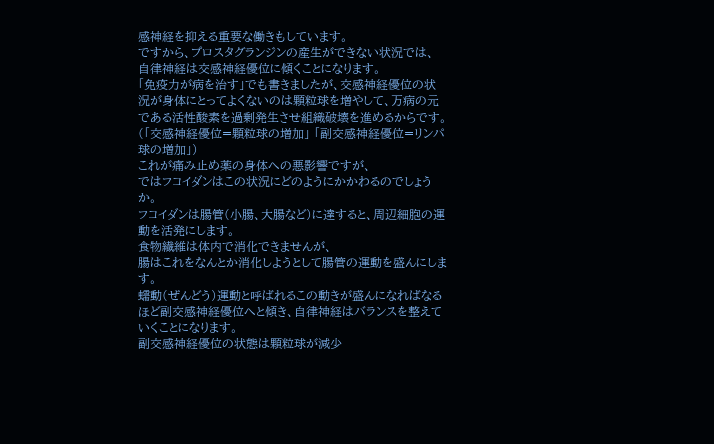感神経を抑える重要な働きもしています。
ですから、プロスタグランジンの産生ができない状況では、
自律神経は交感神経優位に傾くことになります。
「免疫力が病を治す」でも書きましたが、交感神経優位の状況が身体にとってよくないのは顆粒球を増やして、万病の元である活性酸素を過剰発生させ組織破壊を進めるからです。
(「交感神経優位=顆粒球の増加」 「副交感神経優位=リンパ球の増加」)
これが痛み止め薬の身体への悪影響ですが、
ではフコイダンはこの状況にどのようにかかわるのでしょうか。
フコイダンは腸管(小腸、大腸など)に達すると、周辺細胞の運動を活発にします。
食物繊維は体内で消化できませんが、
腸はこれをなんとか消化しようとして腸管の運動を盛んにします。
蠕動(ぜんどう)運動と呼ばれるこの動きが盛んになればなるほど副交感神経優位へと傾き、自律神経はバランスを整えていくことになります。
副交感神経優位の状態は顆粒球が減少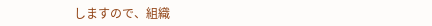しますので、組織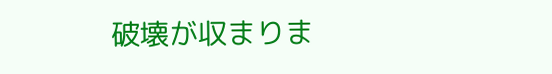破壊が収まりま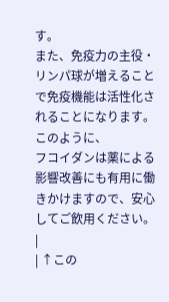す。
また、免疫力の主役・リンパ球が増えることで免疫機能は活性化されることになります。
このように、
フコイダンは薬による影響改善にも有用に働きかけますので、安心してご飲用ください。
|
| ↑この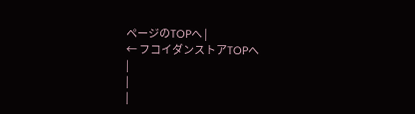ページのTOPへ |
← フコイダンストアTOPへ
|
|
|